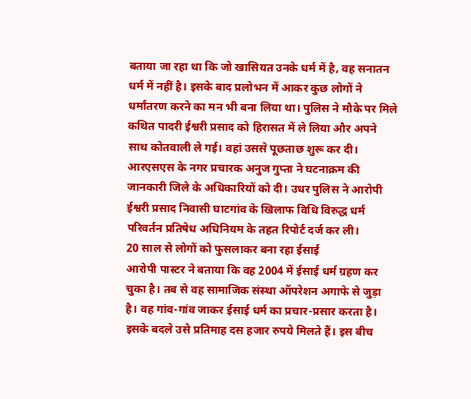बताया जा रहा था कि जो खासियत उनके धर्म में है, वह सनातन धर्म में नहीं है। इसके बाद प्रलोभन में आकर कुछ लोगों ने धर्मांतरण करने का मन भी बना लिया था। पुलिस ने मौके पर मिले कथित पादरी ईश्वरी प्रसाद को हिरासत में ले लिया और अपने साथ कोतवाली ले गई। वहां उससे पूछताछ शुरू कर दी।
आरएसएस के नगर प्रचारक अनुज गुप्ता ने घटनाक्रम की जानकारी जिले के अधिकारियों को दी। उधर पुलिस ने आरोपी ईश्वरी प्रसाद निवासी घाटगांव के खिलाफ विधि विरुद्ध धर्म परिवर्तन प्रतिषेध अधिनियम के तहत रिपोर्ट दर्ज कर ली।
20 साल से लोगों को फुसलाकर बना रहा ईसाई
आरोपी पास्टर ने बताया कि वह 2004 में ईसाई धर्म ग्रहण कर चुका है। तब से वह सामाजिक संस्था ऑपरेशन अगाफे से जुड़ा है। वह गांव-गांव जाकर ईसाई धर्म का प्रचार-प्रसार करता है। इसके बदले उसे प्रतिमाह दस हजार रुपये मिलते हैं। इस बीच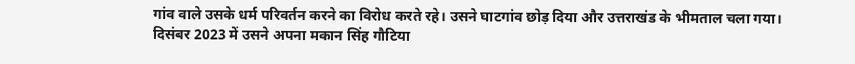गांव वाले उसके धर्म परिवर्तन करने का विरोध करते रहे। उसने घाटगांव छोड़ दिया और उत्तराखंड के भीमताल चला गया।
दिसंबर 2023 में उसने अपना मकान सिंह गौटिया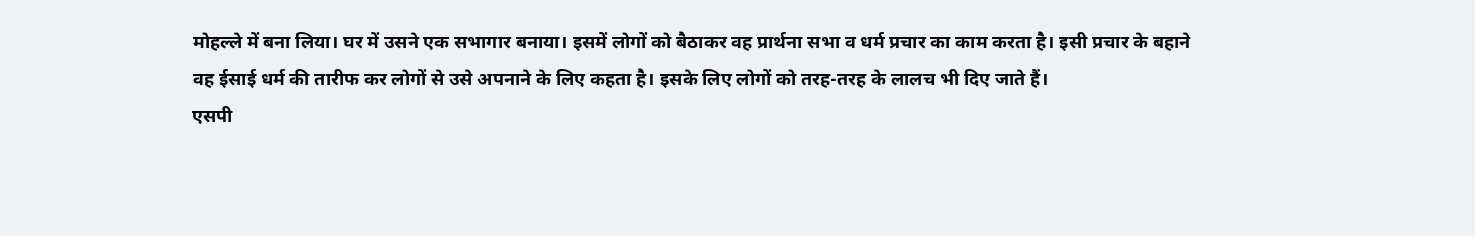मोहल्ले में बना लिया। घर में उसने एक सभागार बनाया। इसमें लोगों को बैठाकर वह प्रार्थना सभा व धर्म प्रचार का काम करता है। इसी प्रचार के बहाने वह ईसाई धर्म की तारीफ कर लोगों से उसे अपनाने के लिए कहता है। इसके लिए लोगों को तरह-तरह के लालच भी दिए जाते हैं।
एसपी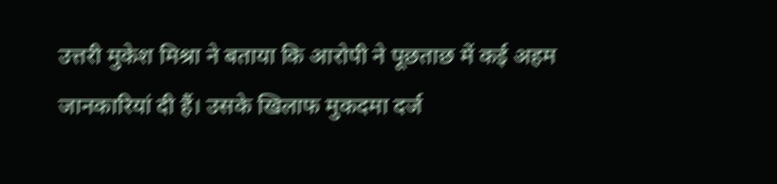उत्तरी मुकेश मिश्रा ने बताया कि आरोपी ने पूछताछ में कई अहम जानकारियां दी हैं। उसके खिलाफ मुकदमा दर्ज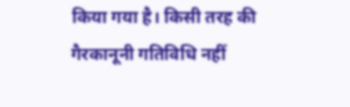किया गया है। किसी तरह की गैरकानूनी गतिविधि नहीं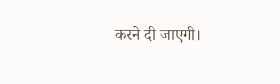करने दी जाएगी।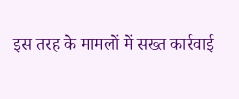इस तरह के मामलों में सख्त कार्रवाई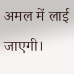अमल में लाई जाएगी।